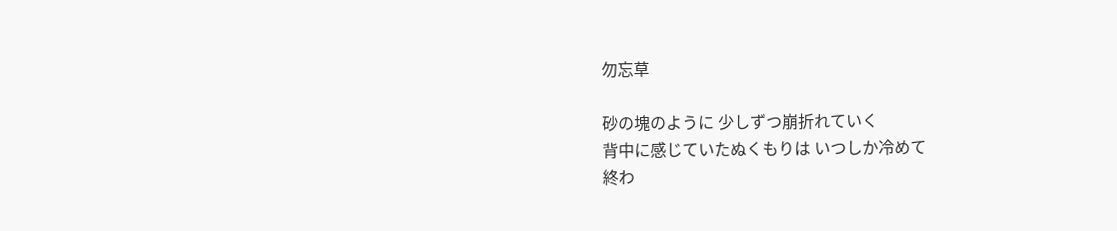勿忘草

砂の塊のように 少しずつ崩折れていく
背中に感じていたぬくもりは いつしか冷めて
終わ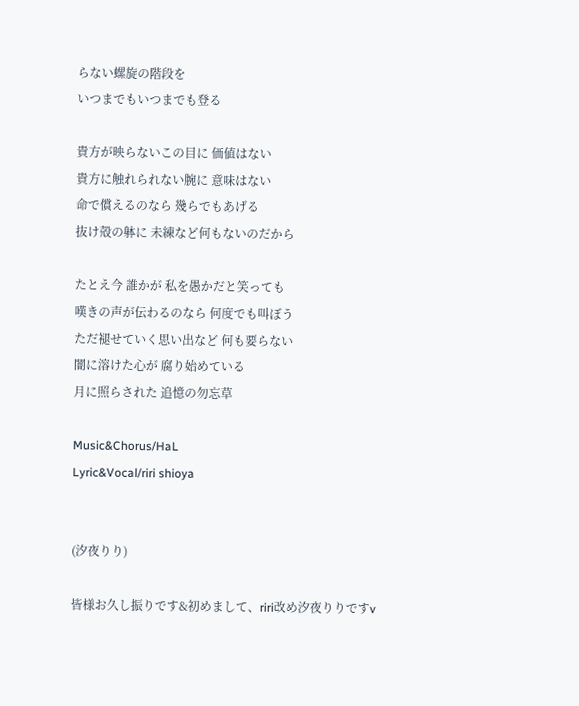らない螺旋の階段を
いつまでもいつまでも登る

貴方が映らないこの目に 価値はない
貴方に触れられない腕に 意味はない
命で償えるのなら 幾らでもあげる
抜け殻の躰に 未練など何もないのだから

たとえ今 誰かが 私を愚かだと笑っても
嘆きの声が伝わるのなら 何度でも叫ぼう
ただ褪せていく思い出など 何も要らない
闇に溶けた心が 腐り始めている
月に照らされた 追憶の勿忘草

Music&Chorus/HaL
Lyric&Vocal/riri shioya


(汐夜りり)

皆様お久し振りです&初めまして、riri改め汐夜りりですv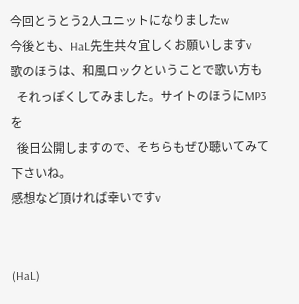今回とうとう2人ユニットになりましたw
今後とも、HaL先生共々宜しくお願いしますv
歌のほうは、和風ロックということで歌い方も
  それっぽくしてみました。サイトのほうにMP3を
  後日公開しますので、そちらもぜひ聴いてみて下さいね。
感想など頂ければ幸いですv


(HaL)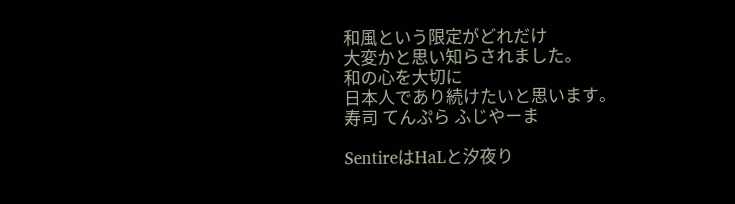和風という限定がどれだけ
大変かと思い知らされました。
和の心を大切に
日本人であり続けたいと思います。
寿司 てんぷら ふじやーま

SentireはHaLと汐夜り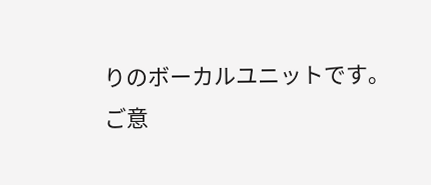りのボーカルユニットです。
ご意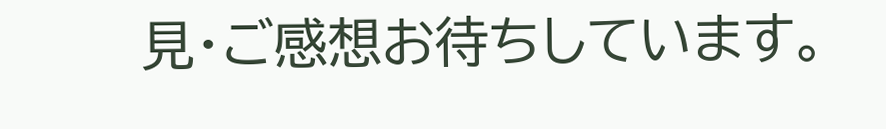見・ご感想お待ちしています。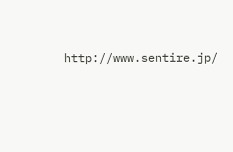http://www.sentire.jp/